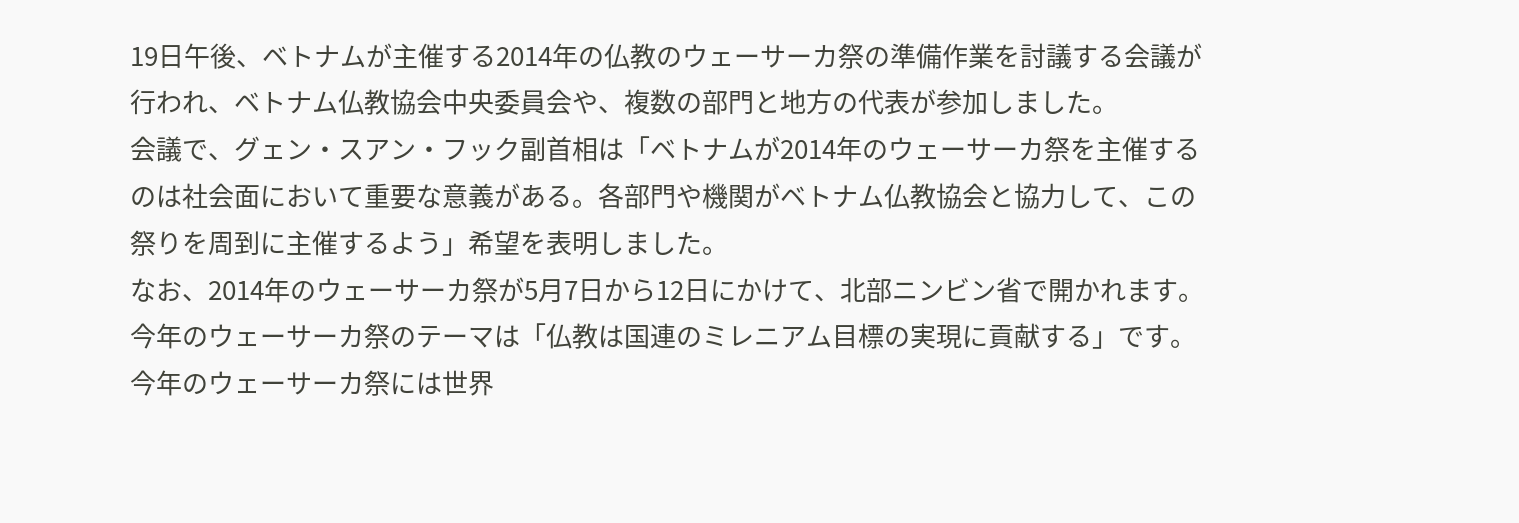19日午後、ベトナムが主催する2014年の仏教のウェーサーカ祭の準備作業を討議する会議が行われ、ベトナム仏教協会中央委員会や、複数の部門と地方の代表が参加しました。
会議で、グェン・スアン・フック副首相は「ベトナムが2014年のウェーサーカ祭を主催するのは社会面において重要な意義がある。各部門や機関がベトナム仏教協会と協力して、この祭りを周到に主催するよう」希望を表明しました。
なお、2014年のウェーサーカ祭が5月7日から12日にかけて、北部ニンビン省で開かれます。今年のウェーサーカ祭のテーマは「仏教は国連のミレニアム目標の実現に貢献する」です。
今年のウェーサーカ祭には世界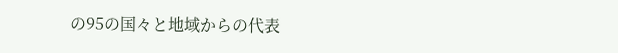の95の国々と地域からの代表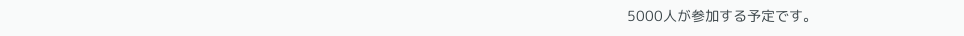5000人が参加する予定です。